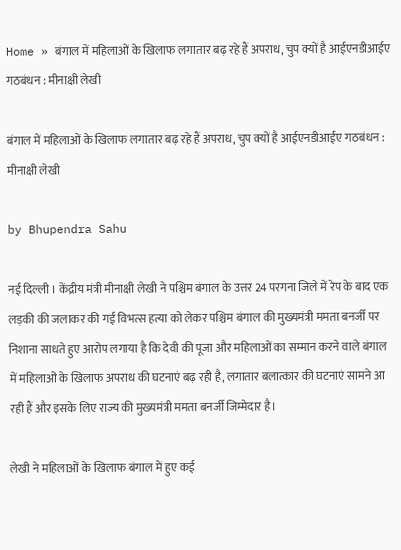Home » बंगाल में महिलाओं के खिलाफ लगातार बढ़ रहे हैं अपराध, चुप क्यों है आईएनडीआईए गठबंधन : मीनाक्षी लेखी

बंगाल में महिलाओं के खिलाफ लगातार बढ़ रहे हैं अपराध, चुप क्यों है आईएनडीआईए गठबंधन : मीनाक्षी लेखी

by Bhupendra Sahu

नई दिल्ली । केंद्रीय मंत्री मीनाक्षी लेखी ने पश्चिम बंगाल के उत्तर 24 परगना जिले में रेप के बाद एक लड़की की जलाकर की गई विभत्स हत्या को लेकर पश्चिम बंगाल की मुख्यमंत्री ममता बनर्जी पर निशाना साधते हुए आरोप लगाया है कि देवी की पूजा और महिलाओं का सम्मान करने वाले बंगाल में महिलाओं के खिलाफ अपराध की घटनाएं बढ़ रही है, लगातार बलात्कार की घटनाएं सामने आ रही हैं और इसके लिए राज्य की मुख्यमंत्री ममता बनर्जी जिम्मेदार है।

लेखी ने महिलाओं के खिलाफ बंगाल में हुए कई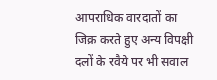आपराधिक वारदातों का जिक्र करते हुए अन्य विपक्षी दलों के रवैये पर भी सवाल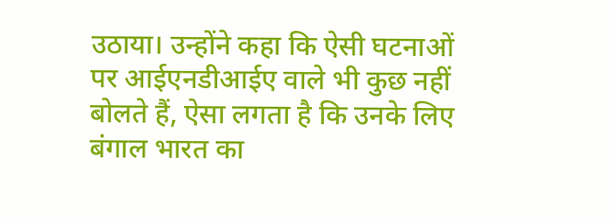उठाया। उन्होंने कहा कि ऐसी घटनाओं पर आईएनडीआईए वाले भी कुछ नहीं बोलते हैं, ऐसा लगता है कि उनके लिए बंगाल भारत का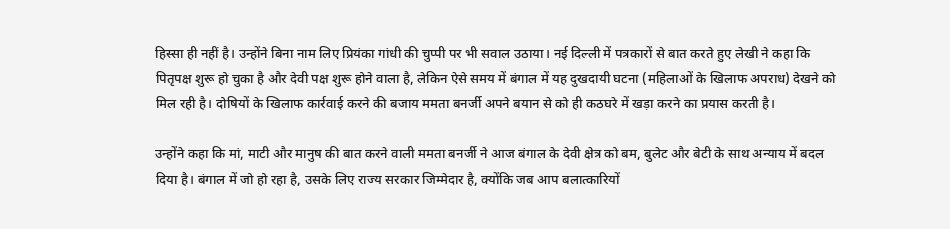हिस्सा ही नहीं है। उन्होंने बिना नाम लिए प्रियंका गांधी की चुप्पी पर भी सवाल उठाया। नई दिल्ली में पत्रकारों से बात करते हुए लेखी ने कहा कि पितृपक्ष शुरू हो चुका है और देवी पक्ष शुरू होने वाला है, लेकिन ऐसे समय में बंगाल में यह दुखदायी घटना (महिलाओं के खिलाफ अपराध) देखने को मिल रही है। दोषियों के खिलाफ कार्रवाई करने की बजाय ममता बनर्जी अपने बयान से को ही कठघरे में खड़ा करने का प्रयास करती है।

उन्होंने कहा कि मां, माटी और मानुष की बात करने वाली ममता बनर्जी ने आज बंगाल के देवी क्षेत्र को बम, बुलेट और बेटी के साथ अन्याय में बदल दिया है। बंगाल में जो हो रहा है, उसके लिए राज्य सरकार जिम्मेदार है, क्योंकि जब आप बलात्कारियों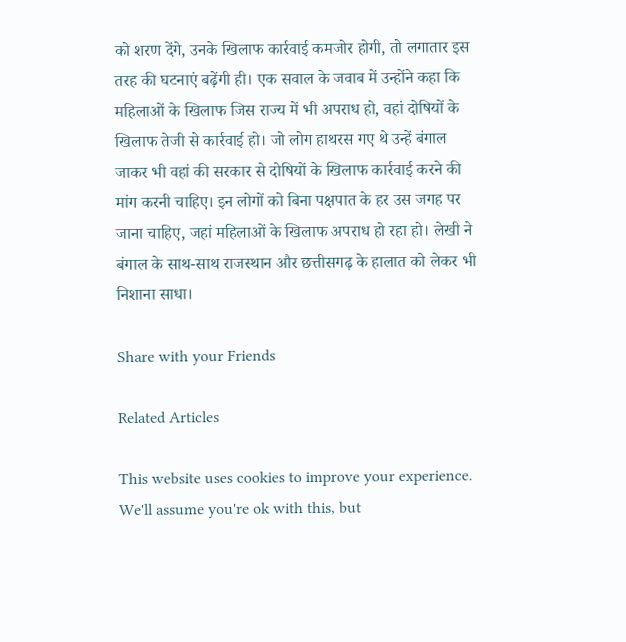को शरण देंगे, उनके खिलाफ कार्रवाई कमजोर होगी, तो लगातार इस तरह की घटनाएं बढ़ेंगी ही। एक सवाल के जवाब में उन्होंने कहा कि महिलाओं के खिलाफ जिस राज्य में भी अपराध हो, वहां दोषियों के खिलाफ तेजी से कार्रवाई हो। जो लोग हाथरस गए थे उन्हें बंगाल जाकर भी वहां की सरकार से दोषियों के खिलाफ कार्रवाई करने की मांग करनी चाहिए। इन लोगों को बिना पक्षपात के हर उस जगह पर जाना चाहिए, जहां महिलाओं के खिलाफ अपराध हो रहा हो। लेखी ने बंगाल के साथ-साथ राजस्थान और छत्तीसगढ़ के हालात को लेकर भी निशाना साधा।

Share with your Friends

Related Articles

This website uses cookies to improve your experience. We'll assume you're ok with this, but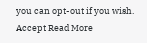you can opt-out if you wish. Accept Read More